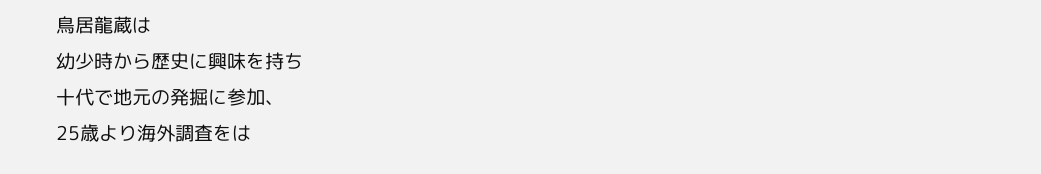鳥居龍蔵は
幼少時から歴史に興味を持ち
十代で地元の発掘に参加、
25歳より海外調査をは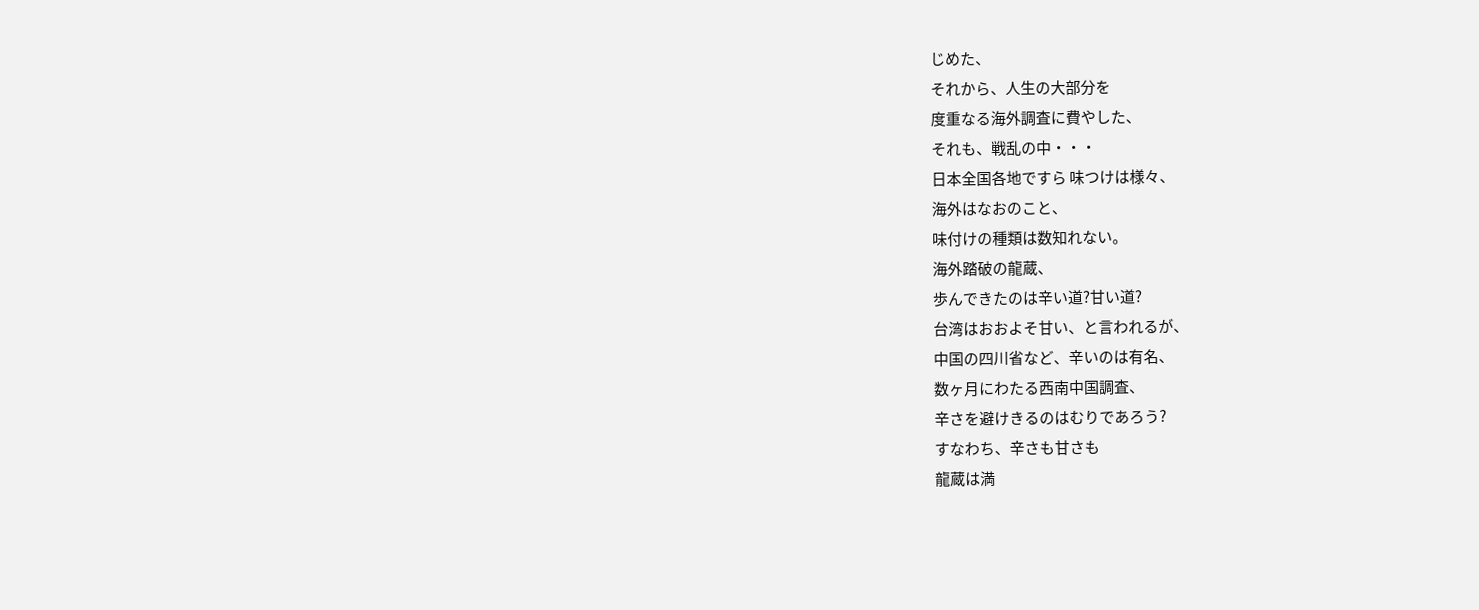じめた、
それから、人生の大部分を
度重なる海外調査に費やした、
それも、戦乱の中・・・
日本全国各地ですら 味つけは様々、
海外はなおのこと、
味付けの種類は数知れない。
海外踏破の龍蔵、
歩んできたのは辛い道?甘い道?
台湾はおおよそ甘い、と言われるが、
中国の四川省など、辛いのは有名、
数ヶ月にわたる西南中国調査、
辛さを避けきるのはむりであろう?
すなわち、辛さも甘さも
龍蔵は満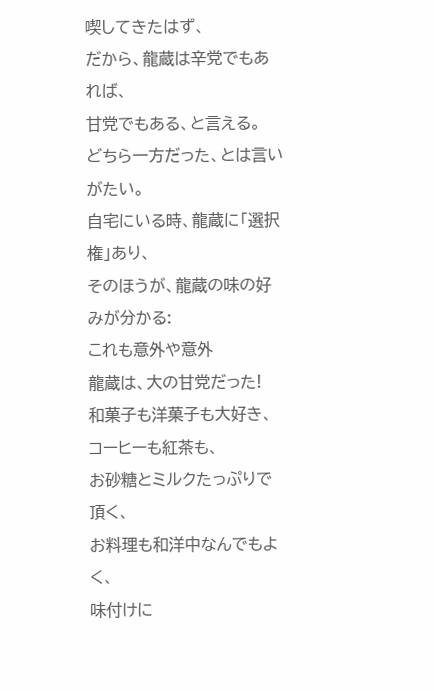喫してきたはず、
だから、龍蔵は辛党でもあれば、
甘党でもある、と言える。
どちら一方だった、とは言いがたい。
自宅にいる時、龍蔵に「選択権」あり、
そのほうが、龍蔵の味の好みが分かる:
これも意外や意外
龍蔵は、大の甘党だった!
和菓子も洋菓子も大好き、
コーヒーも紅茶も、
お砂糖とミルクたっぷりで頂く、
お料理も和洋中なんでもよく、
味付けに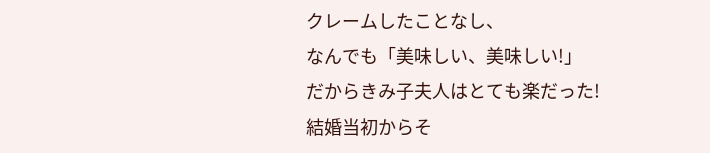クレームしたことなし、
なんでも「美味しい、美味しい!」
だからきみ子夫人はとても楽だった!
結婚当初からそ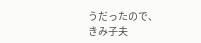うだったので、
きみ子夫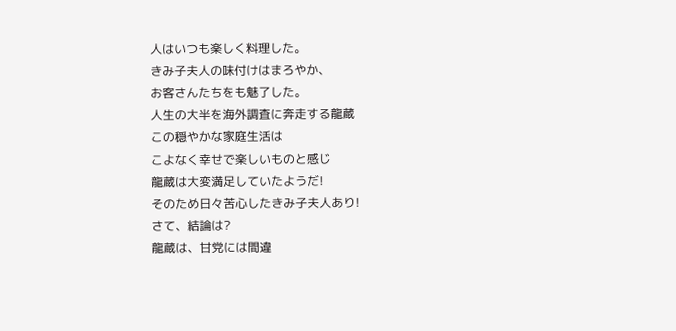人はいつも楽しく料理した。
きみ子夫人の味付けはまろやか、
お客さんたちをも魅了した。
人生の大半を海外調査に奔走する龍蔵
この穏やかな家庭生活は
こよなく幸せで楽しいものと感じ
龍蔵は大変満足していたようだ!
そのため日々苦心したきみ子夫人あり!
さて、結論は?
龍蔵は、甘党には間違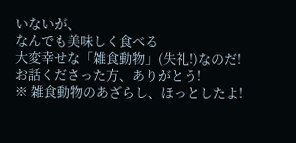いないが、
なんでも美味しく食べる
大変幸せな「雑食動物」(失礼!)なのだ!
お話くださった方、ありがとう!
※ 雑食動物のあざらし、ほっとしたよ!